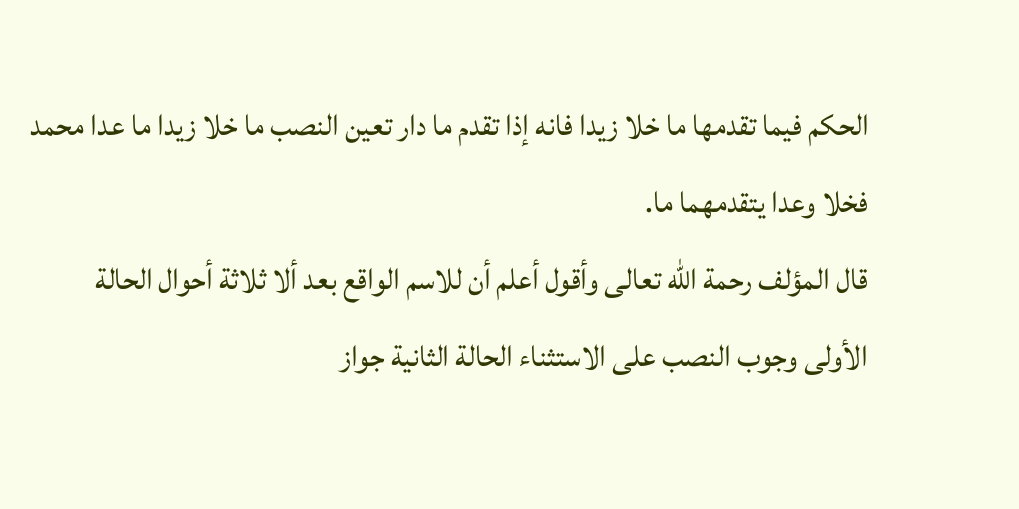الحكم فيما تقدمها ما خلا زيدا فانه إذا تقدم ما دار تعين النصب ما خلا زيدا ما عدا محمد فخلا وعدا يتقدمهما ما.
قال المؤلف رحمة الله تعالى وأقول أعلم أن للاسم الواقع بعد ألا ثلاثة أحوال الحالة الأولى وجوب النصب على الاستثناء الحالة الثانية جواز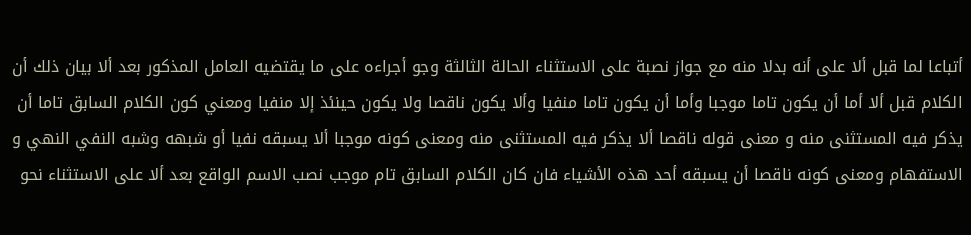أتباعا لما قبل ألا على أنه بدلا منه مع جواز نصبة على الاستثناء الحالة الثالثة وجو أجراءه على ما يقتضيه العامل المذكور بعد ألا بيان ذلك أن الكلام قبل ألا أما أن يكون تاما موجبا وأما أن يكون تاما منفيا وألا يكون ناقصا ولا يكون حينئذ إلا منفيا ومعني كون الكلام السابق تاما أن يذكر فيه المستثنى منه و معنى قوله ناقصا ألا يذكر فيه المستثنى منه ومعنى كونه موجبا ألا يسبقه نفيا أو شبهه وشبه النفي النهي و الاستفهام ومعنى كونه ناقصا أن يسبقه أحد هذه الأشياء فان كان الكلام السابق تام موجب نصب الاسم الواقع بعد ألا على الاستثناء نحو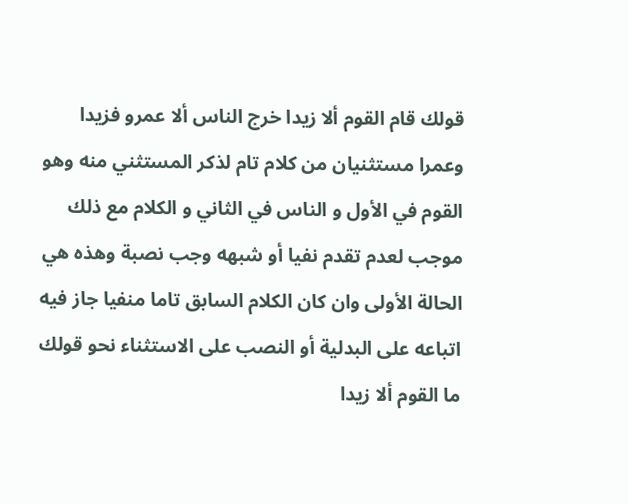قولك قام القوم ألا زيدا خرج الناس ألا عمرو فزيدا وعمرا مستثنيان من كلام تام لذكر المستثني منه وهو القوم في الأول و الناس في الثاني و الكلام مع ذلك موجب لعدم تقدم نفيا أو شبهه وجب نصبة وهذه هي الحالة الأولى وان كان الكلام السابق تاما منفيا جاز فيه اتباعه على البدلية أو النصب على الاستثناء نحو قولك ما القوم ألا زيدا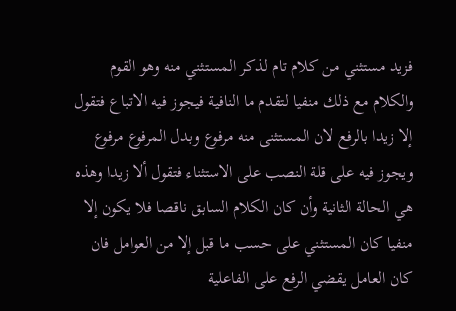فزيد مستثني من كلام تام لذكر المستثني منه وهو القوم والكلام مع ذلك منفيا لتقدم ما النافية فيجوز فيه الاتباع فتقول إلا زيدا بالرفع لان المستثنى منه مرفوع وبدل المرفوع مرفوع ويجوز فيه على قلة النصب على الاستثناء فتقول ألا زيدا وهذه هي الحالة الثانية وأن كان الكلام السابق ناقصا فلا يكون إلا منفيا كان المستثني على حسب ما قبل إلا من العوامل فان كان العامل يقضي الرفع على الفاعلية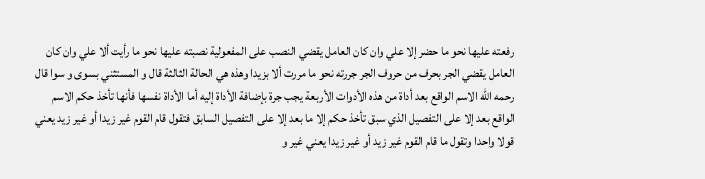رفعته عليها نحو ما حضر إلا علي وان كان العامل يقضي النصب على المفعولية نصبته عليها نحو ما رأيت ألا علي وان كان العامل يقضي الجر بحرف من حروف الجر جررته نحو ما مررت ألا بزيدا وهذه هي الحالة الثالثة قال و المستثني بسوى و سوا قال رحمه الله الاسم الواقع بعد أداة من هذه الأدوات الأربعة يجب جرة بإضافة الأداة إليه أما الأداة نفسها فأنها تأخذ حكم الاسم الواقع بعد إلا على التفصيل الذي سبق تأخذ حكم إلا ما بعد إلا على التفصيل السابق فتقول قام القوم غير زيدا أو غير زيد يعني قولا واحدا وتقول ما قام القوم غير زيد أو غير زيدا يعني غير و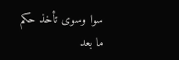سوا وسوى تأخذ حكم ما بعد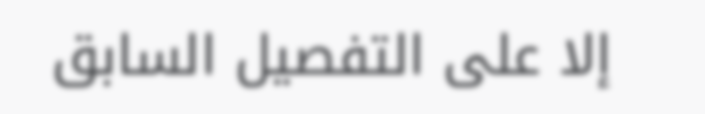إلا على التفصيل السابق